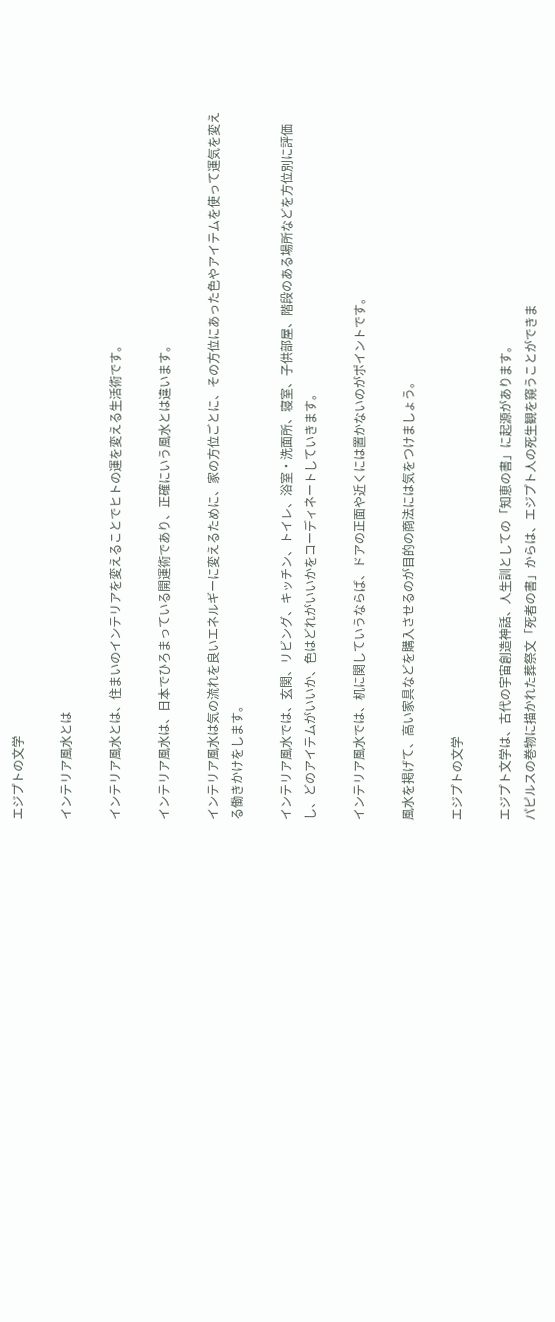エジプトの文学

インテリア風水とは

インテリア風水とは、住まいのインテリアを変えることでヒトの運を変える生活術です。

インテリア風水は、日本でひろまっている開運術であり、正確にいう風水とは違います。

インテリア風水は気の流れを良いエネルギーに変えるために、家の方位ごとに、その方位にあった色やアイテムを使って運気を変える働きかけをします。

インテリア風水では、玄関、リビング、キッチン、トイレ、浴室・洗面所、寝室、子供部屋、階段のある場所などを方位別に評価し、どのアイテムがいいか、色はどれがいいかをコーディネートしていきます。

インテリア風水では、机に関していうならば、ドアの正面や近くには置かないのがポイントです。

風水を掲げて、高い家具などを購入させるのが目的の商法には気をつけましょう。

エジプトの文学

エジプト文学は、古代の宇宙創造神話、人生訓としての「知恵の書」に起源があります。
パピルスの巻物に描かれた葬祭文「死者の書」からは、エジプト人の死生観を窺うことができま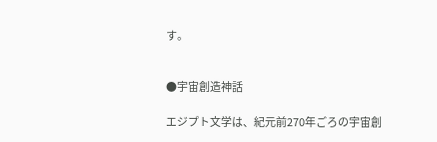す。


●宇宙創造神話

エジプト文学は、紀元前270年ごろの宇宙創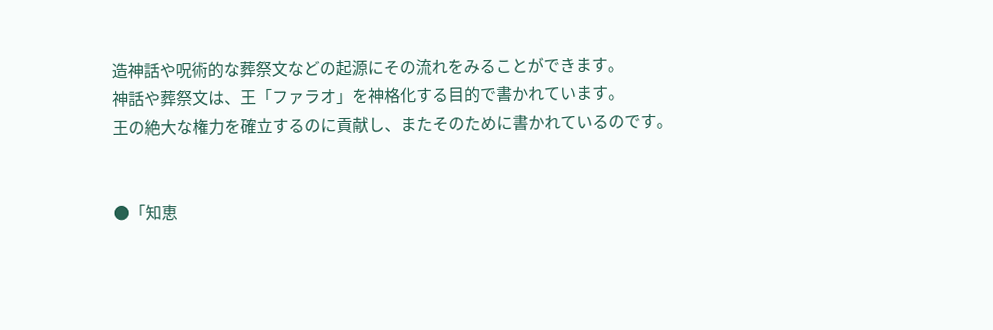造神話や呪術的な葬祭文などの起源にその流れをみることができます。
神話や葬祭文は、王「ファラオ」を神格化する目的で書かれています。
王の絶大な権力を確立するのに貢献し、またそのために書かれているのです。


●「知恵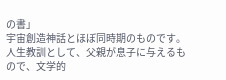の書」
宇宙創造神話とほぼ同時期のものです。
人生教訓として、父親が息子に与えるもので、文学的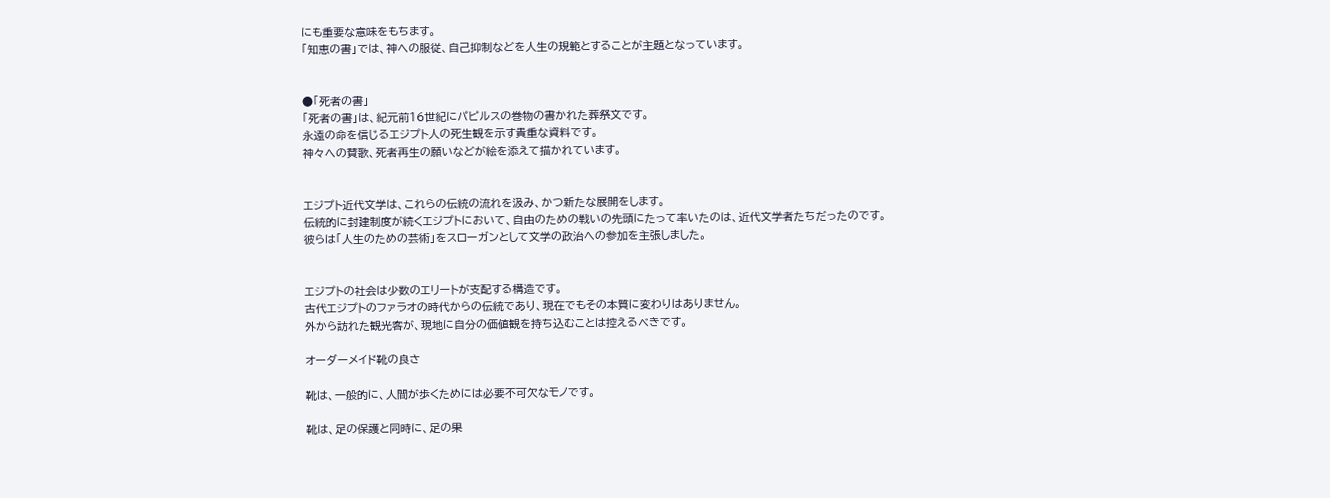にも重要な意味をもちます。
「知恵の書」では、神への服従、自己抑制などを人生の規範とすることが主題となっています。


●「死者の書」
「死者の書」は、紀元前16世紀にパピルスの巻物の書かれた葬祭文です。
永遠の命を信じるエジプト人の死生観を示す貴重な資料です。
神々への賛歌、死者再生の願いなどが絵を添えて描かれています。


エジプト近代文学は、これらの伝統の流れを汲み、かつ新たな展開をします。
伝統的に封建制度が続くエジプトにおいて、自由のための戦いの先頭にたって率いたのは、近代文学者たちだったのです。
彼らは「人生のための芸術」をスローガンとして文学の政治への参加を主張しました。


エジプトの社会は少数のエリートが支配する構造です。
古代エジプトのファラオの時代からの伝統であり、現在でもその本質に変わりはありません。
外から訪れた観光客が、現地に自分の価値観を持ち込むことは控えるべきです。

オーダーメイド靴の良さ

靴は、一般的に、人間が歩くためには必要不可欠なモノです。

靴は、足の保護と同時に、足の果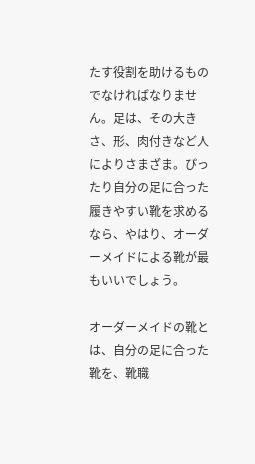たす役割を助けるものでなければなりません。足は、その大きさ、形、肉付きなど人によりさまざま。ぴったり自分の足に合った履きやすい靴を求めるなら、やはり、オーダーメイドによる靴が最もいいでしょう。

オーダーメイドの靴とは、自分の足に合った靴を、靴職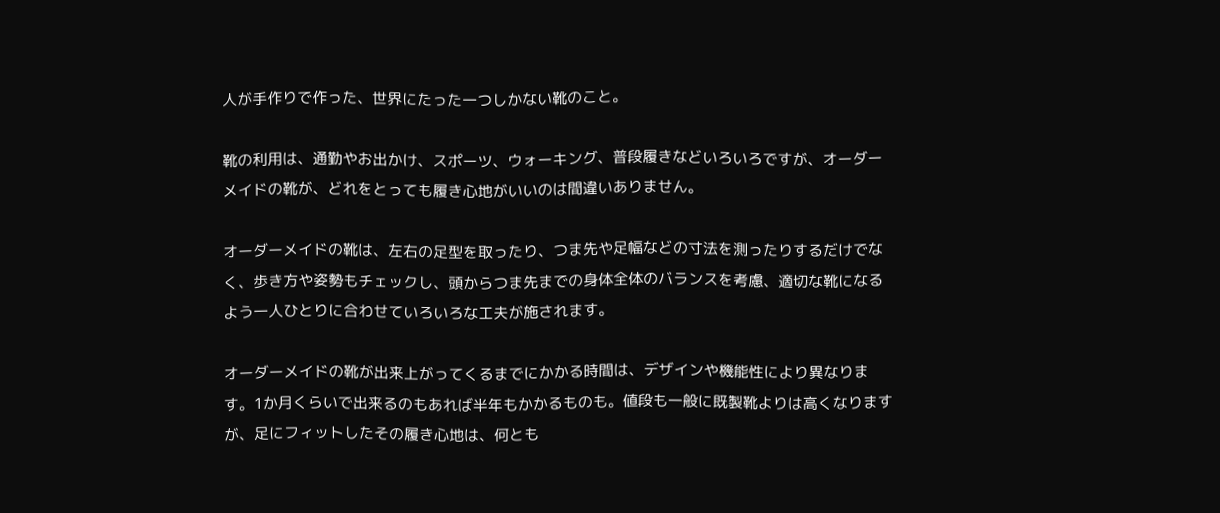人が手作りで作った、世界にたった一つしかない靴のこと。

靴の利用は、通勤やお出かけ、スポーツ、ウォーキング、普段履きなどいろいろですが、オーダーメイドの靴が、どれをとっても履き心地がいいのは間違いありません。

オーダーメイドの靴は、左右の足型を取ったり、つま先や足幅などの寸法を測ったりするだけでなく、歩き方や姿勢もチェックし、頭からつま先までの身体全体のバランスを考慮、適切な靴になるよう一人ひとりに合わせていろいろな工夫が施されます。

オーダーメイドの靴が出来上がってくるまでにかかる時間は、デザインや機能性により異なります。1か月くらいで出来るのもあれば半年もかかるものも。値段も一般に既製靴よりは高くなりますが、足にフィットしたその履き心地は、何とも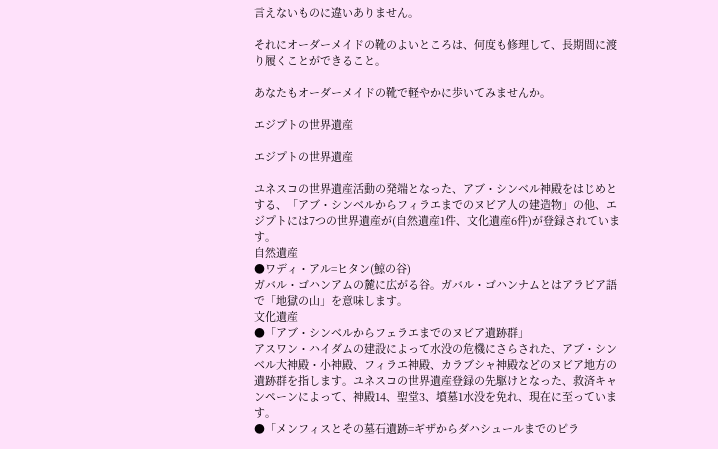言えないものに違いありません。

それにオーダーメイドの靴のよいところは、何度も修理して、長期間に渡り履くことができること。

あなたもオーダーメイドの靴で軽やかに歩いてみませんか。

エジプトの世界遺産

エジプトの世界遺産

ユネスコの世界遺産活動の発端となった、アブ・シンベル神殿をはじめとする、「アブ・シンベルからフィラエまでのヌビア人の建造物」の他、エジプトには7つの世界遺産が(自然遺産1件、文化遺産6件)が登録されています。
自然遺産
●ワディ・アル=ヒタン(鯨の谷)
ガバル・ゴハンアムの麓に広がる谷。ガバル・ゴハンナムとはアラビア語で「地獄の山」を意味します。
文化遺産
●「アブ・シンベルからフェラエまでのヌビア遺跡群」
アスワン・ハイダムの建設によって水没の危機にさらされた、アブ・シンベル大神殿・小神殿、フィラエ神殿、カラブシャ神殿などのヌビア地方の遺跡群を指します。ユネスコの世界遺産登録の先駆けとなった、救済キャンペーンによって、神殿14、聖堂3、墳墓1水没を免れ、現在に至っています。
●「メンフィスとその墓石遺跡=ギザからダハシュールまでのピラ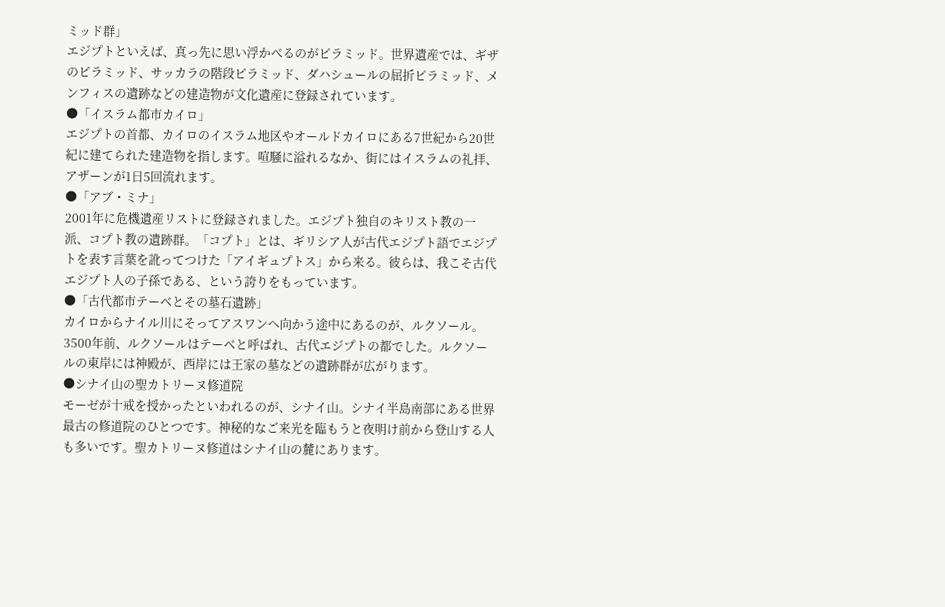ミッド群」
エジプトといえば、真っ先に思い浮かべるのがピラミッド。世界遺産では、ギザのピラミッド、サッカラの階段ピラミッド、ダハシュールの屈折ピラミッド、メンフィスの遺跡などの建造物が文化遺産に登録されています。
●「イスラム都市カイロ」
エジプトの首都、カイロのイスラム地区やオールドカイロにある7世紀から20世紀に建てられた建造物を指します。喧騒に溢れるなか、街にはイスラムの礼拝、アザーンが1日5回流れます。
●「アブ・ミナ」
2001年に危機遺産リストに登録されました。エジプト独自のキリスト教の一派、コプト教の遺跡群。「コプト」とは、ギリシア人が古代エジプト語でエジプトを表す言葉を訛ってつけた「アイギュプトス」から来る。彼らは、我こそ古代エジプト人の子孫である、という誇りをもっています。
●「古代都市テーベとその墓石遺跡」
カイロからナイル川にそってアスワンへ向かう途中にあるのが、ルクソール。3500年前、ルクソールはテーベと呼ばれ、古代エジプトの都でした。ルクソールの東岸には神殿が、西岸には王家の墓などの遺跡群が広がります。
●シナイ山の聖カトリーヌ修道院
モーゼが十戒を授かったといわれるのが、シナイ山。シナイ半島南部にある世界最古の修道院のひとつです。神秘的なご来光を臨もうと夜明け前から登山する人も多いです。聖カトリーヌ修道はシナイ山の麓にあります。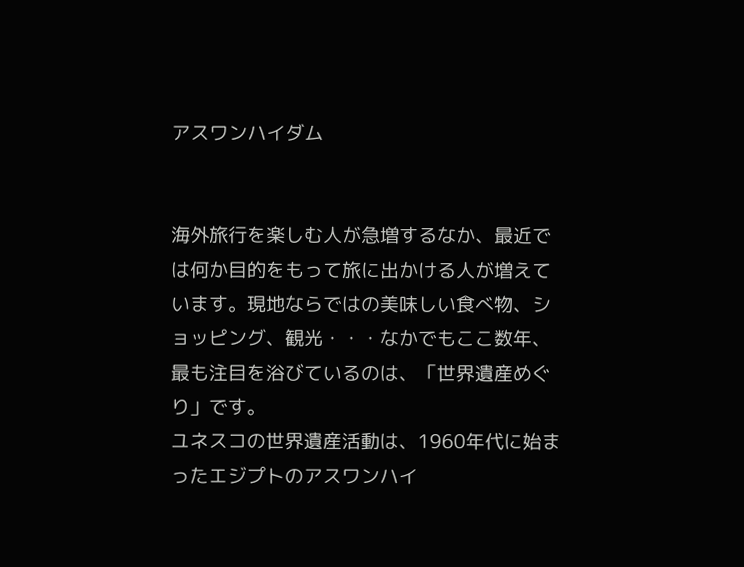アスワンハイダム


海外旅行を楽しむ人が急増するなか、最近では何か目的をもって旅に出かける人が増えています。現地ならではの美味しい食べ物、ショッピング、観光・・・なかでもここ数年、最も注目を浴びているのは、「世界遺産めぐり」です。
ユネスコの世界遺産活動は、1960年代に始まったエジプトのアスワンハイ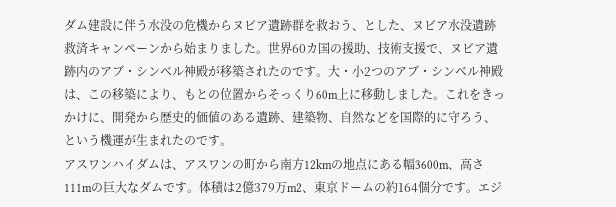ダム建設に伴う水没の危機からヌビア遺跡群を救おう、とした、ヌビア水没遺跡救済キャンペーンから始まりました。世界60カ国の援助、技術支援で、ヌビア遺跡内のアブ・シンベル神殿が移築されたのです。大・小2つのアブ・シンベル神殿は、この移築により、もとの位置からそっくり60m上に移動しました。これをきっかけに、開発から歴史的価値のある遺跡、建築物、自然などを国際的に守ろう、という機運が生まれたのです。
アスワンハイダムは、アスワンの町から南方12kmの地点にある幅3600m、高さ111mの巨大なダムです。体積は2億379万m2、東京ドームの約164個分です。エジ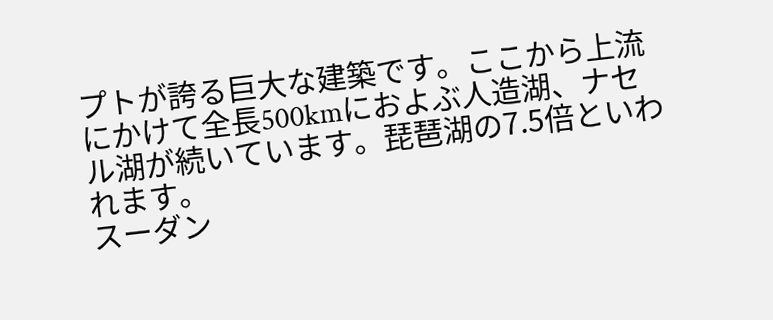プトが誇る巨大な建築です。ここから上流にかけて全長500kmにおよぶ人造湖、ナセル湖が続いています。琵琶湖の7.5倍といわれます。
スーダン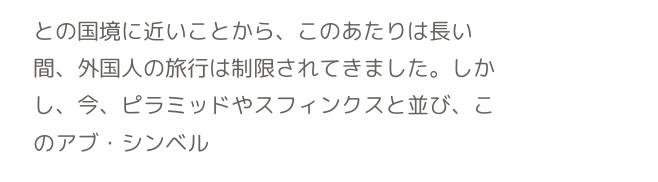との国境に近いことから、このあたりは長い間、外国人の旅行は制限されてきました。しかし、今、ピラミッドやスフィンクスと並び、このアブ・シンベル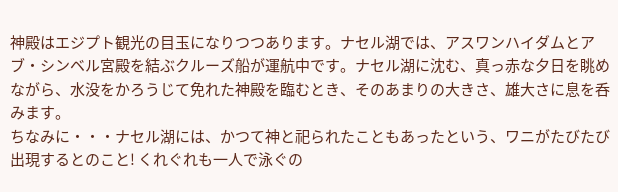神殿はエジプト観光の目玉になりつつあります。ナセル湖では、アスワンハイダムとアブ・シンベル宮殿を結ぶクルーズ船が運航中です。ナセル湖に沈む、真っ赤な夕日を眺めながら、水没をかろうじて免れた神殿を臨むとき、そのあまりの大きさ、雄大さに息を呑みます。
ちなみに・・・ナセル湖には、かつて神と祀られたこともあったという、ワニがたびたび出現するとのこと! くれぐれも一人で泳ぐの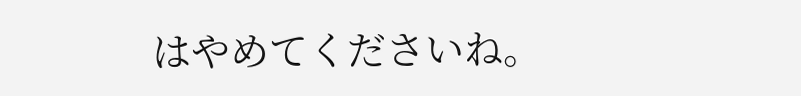はやめてくださいね。